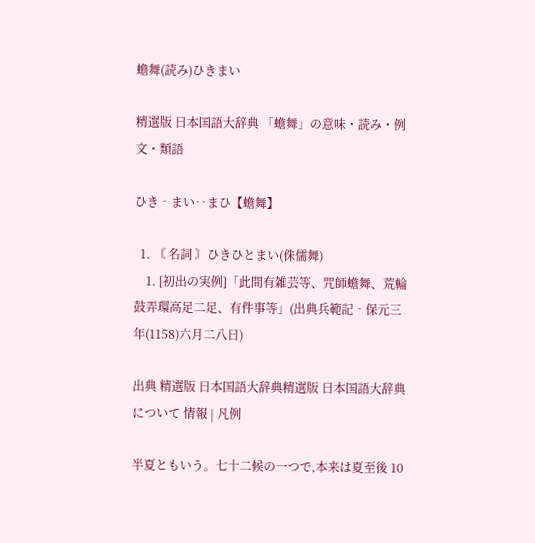蟾舞(読み)ひきまい

精選版 日本国語大辞典 「蟾舞」の意味・読み・例文・類語

ひき‐まい‥まひ【蟾舞】

  1. 〘 名詞 〙ひきひとまい(侏儒舞)
    1. [初出の実例]「此間有雑芸等、咒師蟾舞、荒輪鼓弄環高足二足、有件事等」(出典兵範記‐保元三年(1158)六月二八日)

出典 精選版 日本国語大辞典精選版 日本国語大辞典について 情報 | 凡例

半夏ともいう。七十二候の一つで,本来は夏至後 10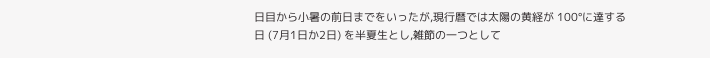日目から小暑の前日までをいったが,現行暦では太陽の黄経が 100°に達する日 (7月1日か2日) を半夏生とし,雑節の一つとして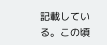記載している。この頃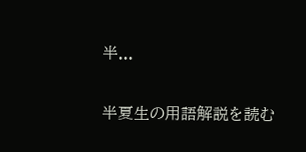半...

半夏生の用語解説を読む